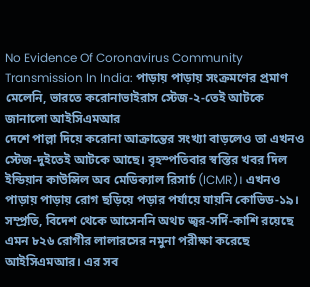No Evidence Of Coronavirus Community Transmission In India: পাড়ায় পাড়ায় সংক্রমণের প্রমাণ মেলেনি, ভারতে করোনাভাইরাস স্টেজ-২-তেই আটকে জানালো আইসিএমআর
দেশে পাল্লা দিয়ে করোনা আক্রান্তের সংখ্যা বাড়লেও তা এখনও স্টেজ-দুইতেই আটকে আছে। বৃহস্পতিবার স্বস্তির খবর দিল ইন্ডিয়ান কাউন্সিল অব মেডিক্যাল রিসার্চ (ICMR)। এখনও পাড়ায় পাড়ায় রোগ ছড়িয়ে পড়ার পর্যায়ে যায়নি কোভিড-১৯। সম্প্রতি, বিদেশ থেকে আসেননি অথচ জ্বর-সর্দি-কাশি রয়েছে এমন ৮২৬ রোগীর লালারসের নমুনা পরীক্ষা করেছে আইসিএমআর। এর সব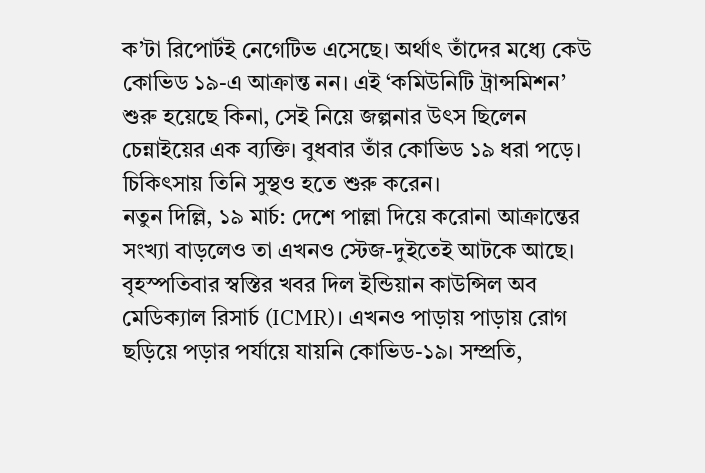ক’টা রিপোর্টই নেগেটিভ এসেছে। অর্থাৎ তাঁদের মধ্যে কেউ কোভিড ১৯-এ আক্রান্ত নন। এই ‘কমিউনিটি ট্রান্সমিশন’ শুরু হয়েছে কিনা, সেই নিয়ে জল্পনার উৎস ছিলেন চেন্নাইয়ের এক ব্যক্তি। বুধবার তাঁর কোভিড ১৯ ধরা পড়ে। চিকিৎসায় তিনি সুস্থও হতে শুরু করেন।
নতুন দিল্লি, ১৯ মার্চ: দেশে পাল্লা দিয়ে করোনা আক্রান্তের সংখ্যা বাড়লেও তা এখনও স্টেজ-দুইতেই আটকে আছে। বৃহস্পতিবার স্বস্তির খবর দিল ইন্ডিয়ান কাউন্সিল অব মেডিক্যাল রিসার্চ (ICMR)। এখনও পাড়ায় পাড়ায় রোগ ছড়িয়ে পড়ার পর্যায়ে যায়নি কোভিড-১৯। সম্প্রতি,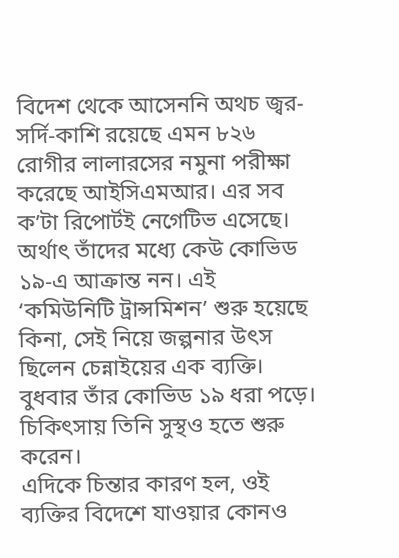বিদেশ থেকে আসেননি অথচ জ্বর-সর্দি-কাশি রয়েছে এমন ৮২৬ রোগীর লালারসের নমুনা পরীক্ষা করেছে আইসিএমআর। এর সব ক’টা রিপোর্টই নেগেটিভ এসেছে। অর্থাৎ তাঁদের মধ্যে কেউ কোভিড ১৯-এ আক্রান্ত নন। এই ‘কমিউনিটি ট্রান্সমিশন’ শুরু হয়েছে কিনা, সেই নিয়ে জল্পনার উৎস ছিলেন চেন্নাইয়ের এক ব্যক্তি। বুধবার তাঁর কোভিড ১৯ ধরা পড়ে। চিকিৎসায় তিনি সুস্থও হতে শুরু করেন।
এদিকে চিন্তার কারণ হল, ওই ব্যক্তির বিদেশে যাওয়ার কোনও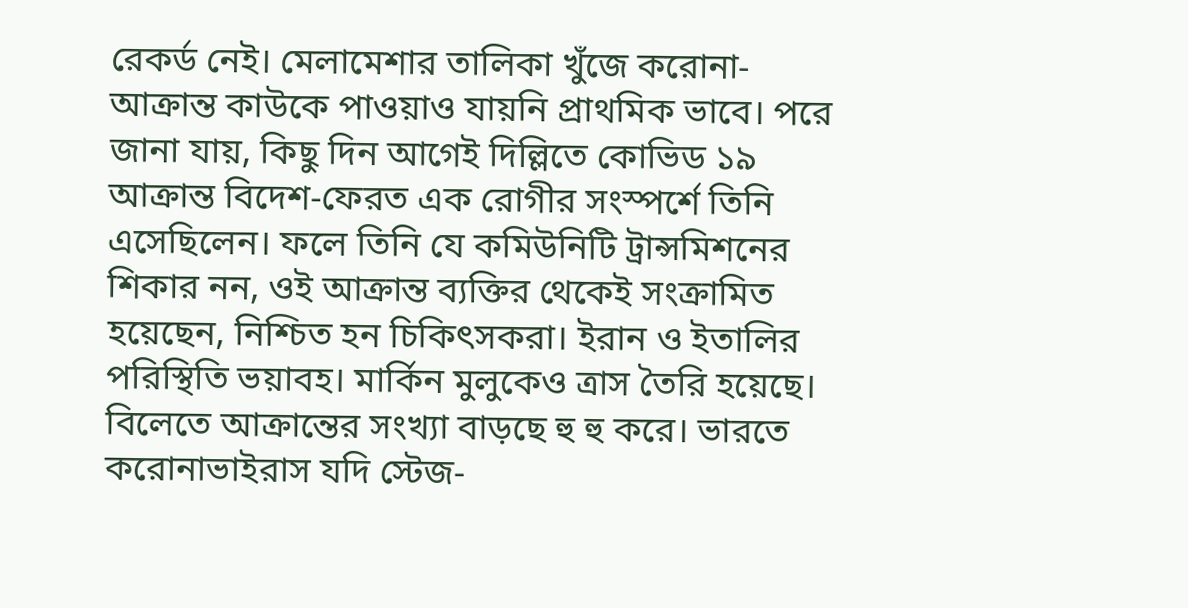রেকর্ড নেই। মেলামেশার তালিকা খুঁজে করোনা-আক্রান্ত কাউকে পাওয়াও যায়নি প্রাথমিক ভাবে। পরে জানা যায়, কিছু দিন আগেই দিল্লিতে কোভিড ১৯ আক্রান্ত বিদেশ-ফেরত এক রোগীর সংস্পর্শে তিনি এসেছিলেন। ফলে তিনি যে কমিউনিটি ট্রান্সমিশনের শিকার নন, ওই আক্রান্ত ব্যক্তির থেকেই সংক্রামিত হয়েছেন, নিশ্চিত হন চিকিৎসকরা। ইরান ও ইতালির পরিস্থিতি ভয়াবহ। মার্কিন মুলুকেও ত্রাস তৈরি হয়েছে। বিলেতে আক্রান্তের সংখ্যা বাড়ছে হু হু করে। ভারতে করোনাভাইরাস যদি স্টেজ-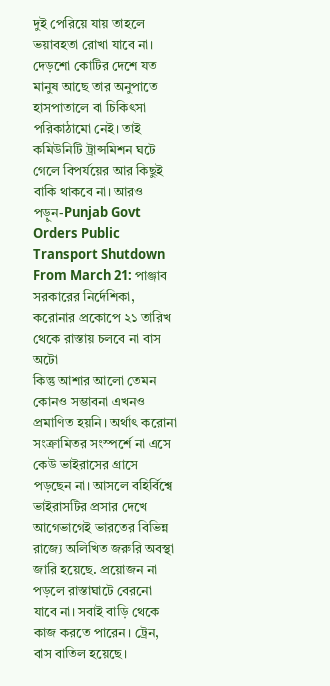দুই পেরিয়ে যায় তাহলে ভয়াবহতা রোখা যাবে না। দেড়শো কোটির দেশে যত মানুষ আছে তার অনুপাতে হাসপাতালে বা চিকিৎসা পরিকাঠামো নেই। তাই কমিউনিটি ট্রান্সমিশন ঘটে গেলে বিপর্যয়ের আর কিছুই বাকি থাকবে না। আরও পড়ুন-Punjab Govt Orders Public Transport Shutdown From March 21: পাঞ্জাব সরকারের নির্দেশিকা, করোনার প্রকোপে ২১ তারিখ থেকে রাস্তায় চলবে না বাস অটো
কিন্তু আশার আলো তেমন কোনও সম্ভাবনা এখনও প্রমাণিত হয়নি। অর্থাৎ করোনা সংক্রামিতর সংস্পর্শে না এসে কেউ ভাইরাসের গ্রাসে পড়ছেন না। আসলে বহির্বিশ্বে ভাইরাসটির প্রসার দেখে আগেভাগেই ভারতের বিভিন্ন রাজ্যে অলিখিত জরুরি অবস্থা জারি হয়েছে. প্রয়োজন না পড়লে রাস্তাঘাটে বেরনো যাবে না। সবাই বাড়ি থেকে কাজ করতে পারেন। ট্রেন, বাস বাতিল হয়েছে।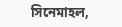সিনেমাহল,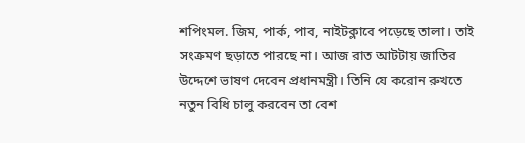শপিংমল. জিম, পার্ক, পাব, নাইটক্লাবে পড়েছে তালা। তাই সংক্রমণ ছড়াতে পারছে না। আজ রাত আটটায় জাতির উদ্দেশে ভাষণ দেবেন প্রধানমন্ত্রী। তিনি যে করোন রুখতে নতুন বিধি চালু করবেন তা বেশ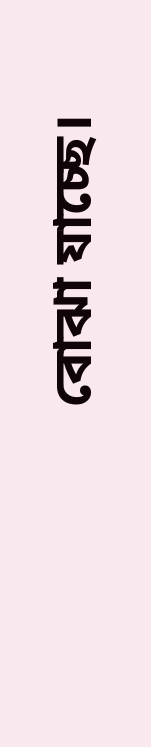বোঝা যাচ্ছে।